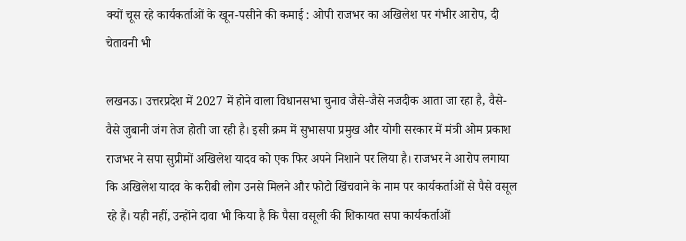क्यों चूस रहे कार्यकर्ताओं के खून-पसीने की कमाई : ओपी राजभर का अखिलेश पर गंभीर आरोप, दी चेतावनी भी

लखनऊ। उत्तरप्रदेश में 2027 में होने वाला विधानसभा चुनाव जैसे-जैसे नजदीक आता जा रहा है, वैसे-वैसे जुबानी जंग तेज होती जा रही है। इसी क्रम में सुभासपा प्रमुख और योगी सरकार में मंत्री ओम प्रकाश राजभर ने सपा सुप्रीमों अखिलेश यादव को एक फिर अपने निशाने पर लिया है। राजभर ने आरोप लगाया कि अखिलेश यादव के करीबी लोग उनसे मिलने और फोटो खिंचवाने के नाम पर कार्यकर्ताओं से पैसे वसूल रहे हैं। यही नहीं, उन्होंने दावा भी किया है कि पैसा वसूली की शिकायत सपा कार्यकर्ताओं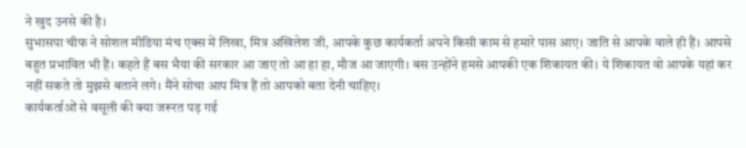ने खुद उनसे की है।
सुभासपा चीफ ने सोशल मीडिया मंच एक्स में लिखा, मित्र अखिलेश जी, आपके कुछ कार्यकर्ता अपने किसी काम से हमारे पास आए। जाति से आपके वाले ही हैं। आपसे बहुत प्रभावित भी हैं। कहते हैं बस भैया की सरकार आ जाए तो आ हा हा, मौज आ जाएगी। बस उन्होंने हमसे आपकी एक शिकायत की। ये शिकायत वो आपके यहां कर नहीं सकते तो मुझसे बताने लगे। मैंने सोचा आप मित्र हैं तो आपको बता देनी चाहिए।
कार्यकर्ताओं से वसूली की क्या जरूरत पड़ गई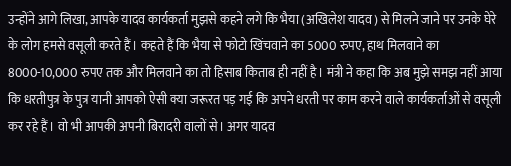उन्होंने आगे लिखा, आपके यादव कार्यकर्ता मुझसे कहने लगे कि भैया (अखिलेश यादव) से मिलने जाने पर उनके घेरे के लोग हमसे वसूली करते हैं। कहते हैं कि भैया से फोटो खिंचवाने का 5000 रुपए, हाथ मिलवाने का 8000-10,000 रुपए तक और मिलवाने का तो हिसाब किताब ही नहीं है। मंत्री ने कहा कि अब मुझे समझ नहीं आया कि धरतीपुत्र के पुत्र यानी आपको ऐसी क्या जरूरत पड़ गई कि अपने धरती पर काम करने वाले कार्यकर्ताओं से वसूली कर रहे हैं। वो भी आपकी अपनी बिरादरी वालों से। अगर यादव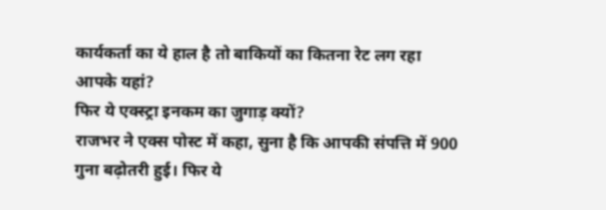कार्यकर्ता का ये हाल है तो बाकियों का कितना रेट लग रहा आपके यहां?
फिर ये एक्स्ट्रा इनकम का जुगाड़ क्यों?
राजभर ने एक्स पोस्ट में कहा, सुना है कि आपकी संपत्ति में 900 गुना बढ़ोतरी हुई। फिर ये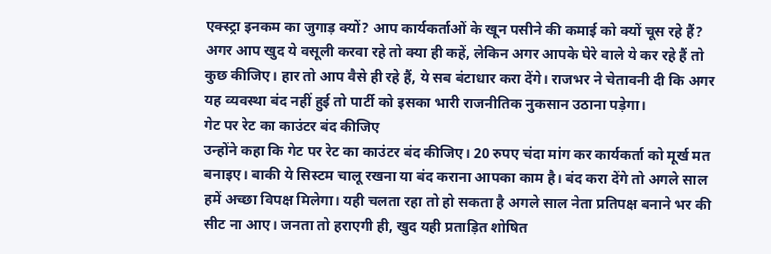एक्स्ट्रा इनकम का जुगाड़ क्यों? आप कार्यकर्ताओं के खून पसीने की कमाई को क्यों चूस रहे हैं? अगर आप खुद ये वसूली करवा रहे तो क्या ही कहें, लेकिन अगर आपके घेरे वाले ये कर रहे हैं तो कुछ कीजिए। हार तो आप वैसे ही रहे हैं, ये सब बंटाधार करा देंगे। राजभर ने चेतावनी दी कि अगर यह व्यवस्था बंद नहीं हुई तो पार्टी को इसका भारी राजनीतिक नुकसान उठाना पड़ेगा।
गेट पर रेट का काउंटर बंद कीजिए
उन्होंने कहा कि गेट पर रेट का काउंटर बंद कीजिए। 20 रुपए चंदा मांग कर कार्यकर्ता को मूर्ख मत बनाइए। बाकी ये सिस्टम चालू रखना या बंद कराना आपका काम है। बंद करा देंगे तो अगले साल हमें अच्छा विपक्ष मिलेगा। यही चलता रहा तो हो सकता है अगले साल नेता प्रतिपक्ष बनाने भर की सीट ना आए। जनता तो हराएगी ही, खुद यही प्रताड़ित शोषित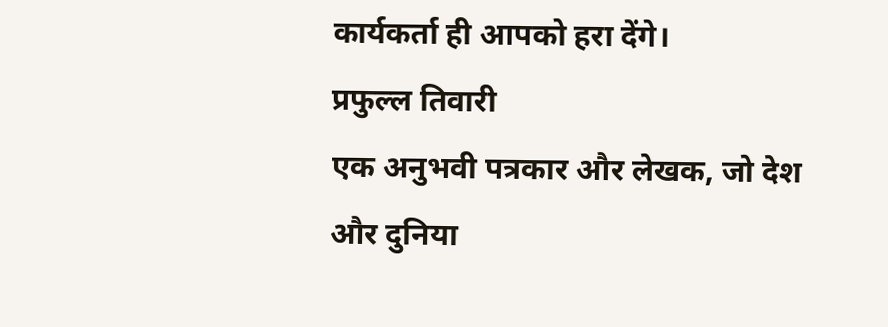कार्यकर्ता ही आपको हरा देंगे।
प्रफुल्ल तिवारी
एक अनुभवी पत्रकार और लेखक, जो देश और दुनिया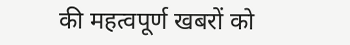की महत्वपूर्ण खबरों को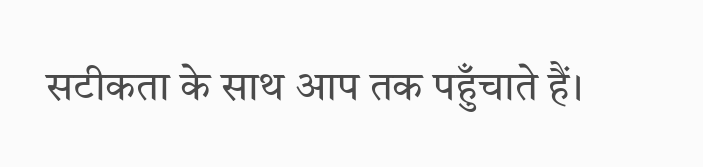सटीकता के साथ आप तक पहुँचाते हैं।